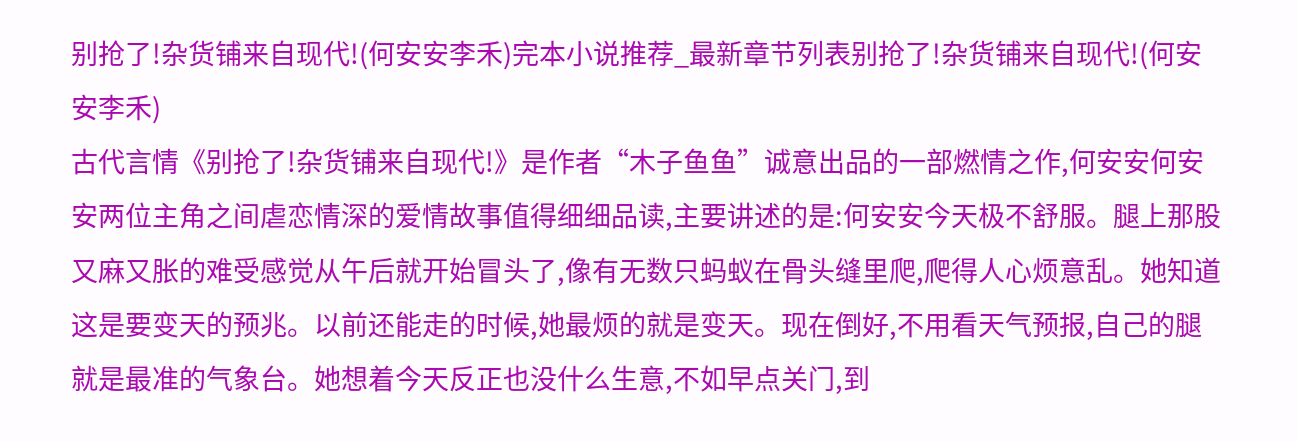别抢了!杂货铺来自现代!(何安安李禾)完本小说推荐_最新章节列表别抢了!杂货铺来自现代!(何安安李禾)
古代言情《别抢了!杂货铺来自现代!》是作者“木子鱼鱼”诚意出品的一部燃情之作,何安安何安安两位主角之间虐恋情深的爱情故事值得细细品读,主要讲述的是:何安安今天极不舒服。腿上那股又麻又胀的难受感觉从午后就开始冒头了,像有无数只蚂蚁在骨头缝里爬,爬得人心烦意乱。她知道这是要变天的预兆。以前还能走的时候,她最烦的就是变天。现在倒好,不用看天气预报,自己的腿就是最准的气象台。她想着今天反正也没什么生意,不如早点关门,到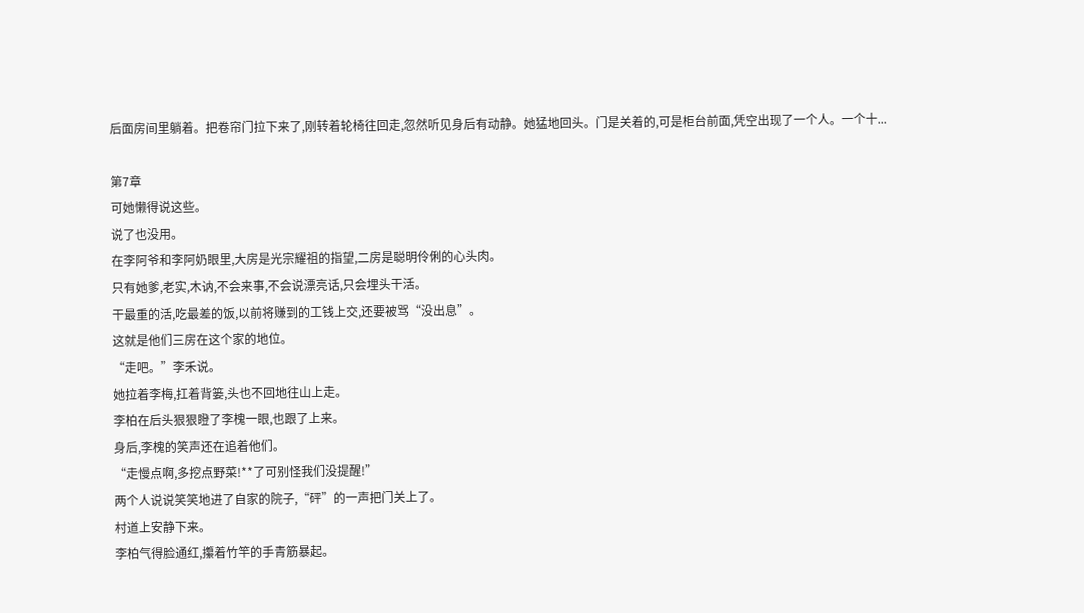后面房间里躺着。把卷帘门拉下来了,刚转着轮椅往回走,忽然听见身后有动静。她猛地回头。门是关着的,可是柜台前面,凭空出现了一个人。一个十...

第7章
可她懒得说这些。
说了也没用。
在李阿爷和李阿奶眼里,大房是光宗耀祖的指望,二房是聪明伶俐的心头肉。
只有她爹,老实,木讷,不会来事,不会说漂亮话,只会埋头干活。
干最重的活,吃最差的饭,以前将赚到的工钱上交,还要被骂“没出息”。
这就是他们三房在这个家的地位。
“走吧。”李禾说。
她拉着李梅,扛着背篓,头也不回地往山上走。
李柏在后头狠狠瞪了李槐一眼,也跟了上来。
身后,李槐的笑声还在追着他们。
“走慢点啊,多挖点野菜!**了可别怪我们没提醒!”
两个人说说笑笑地进了自家的院子,“砰”的一声把门关上了。
村道上安静下来。
李柏气得脸通红,攥着竹竿的手青筋暴起。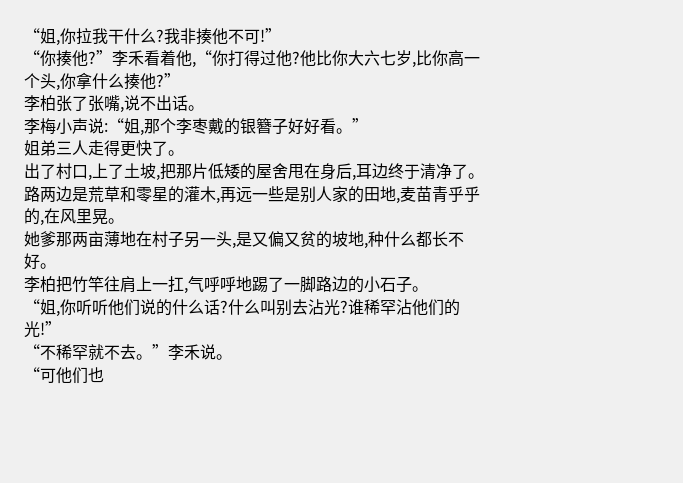“姐,你拉我干什么?我非揍他不可!”
“你揍他?”李禾看着他,“你打得过他?他比你大六七岁,比你高一个头,你拿什么揍他?”
李柏张了张嘴,说不出话。
李梅小声说:“姐,那个李枣戴的银簪子好好看。”
姐弟三人走得更快了。
出了村口,上了土坡,把那片低矮的屋舍甩在身后,耳边终于清净了。
路两边是荒草和零星的灌木,再远一些是别人家的田地,麦苗青乎乎的,在风里晃。
她爹那两亩薄地在村子另一头,是又偏又贫的坡地,种什么都长不好。
李柏把竹竿往肩上一扛,气呼呼地踢了一脚路边的小石子。
“姐,你听听他们说的什么话?什么叫别去沾光?谁稀罕沾他们的光!”
“不稀罕就不去。”李禾说。
“可他们也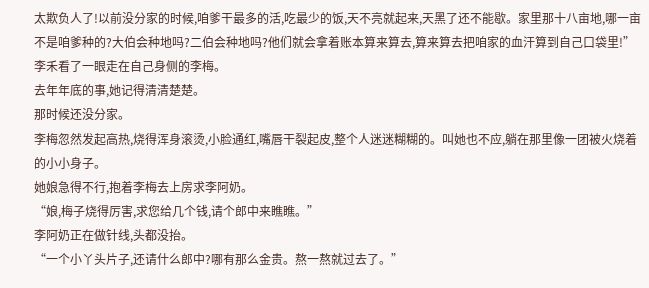太欺负人了!以前没分家的时候,咱爹干最多的活,吃最少的饭,天不亮就起来,天黑了还不能歇。家里那十八亩地,哪一亩不是咱爹种的?大伯会种地吗?二伯会种地吗?他们就会拿着账本算来算去,算来算去把咱家的血汗算到自己口袋里!”
李禾看了一眼走在自己身侧的李梅。
去年年底的事,她记得清清楚楚。
那时候还没分家。
李梅忽然发起高热,烧得浑身滚烫,小脸通红,嘴唇干裂起皮,整个人迷迷糊糊的。叫她也不应,躺在那里像一团被火烧着的小小身子。
她娘急得不行,抱着李梅去上房求李阿奶。
“娘,梅子烧得厉害,求您给几个钱,请个郎中来瞧瞧。”
李阿奶正在做针线,头都没抬。
“一个小丫头片子,还请什么郎中?哪有那么金贵。熬一熬就过去了。”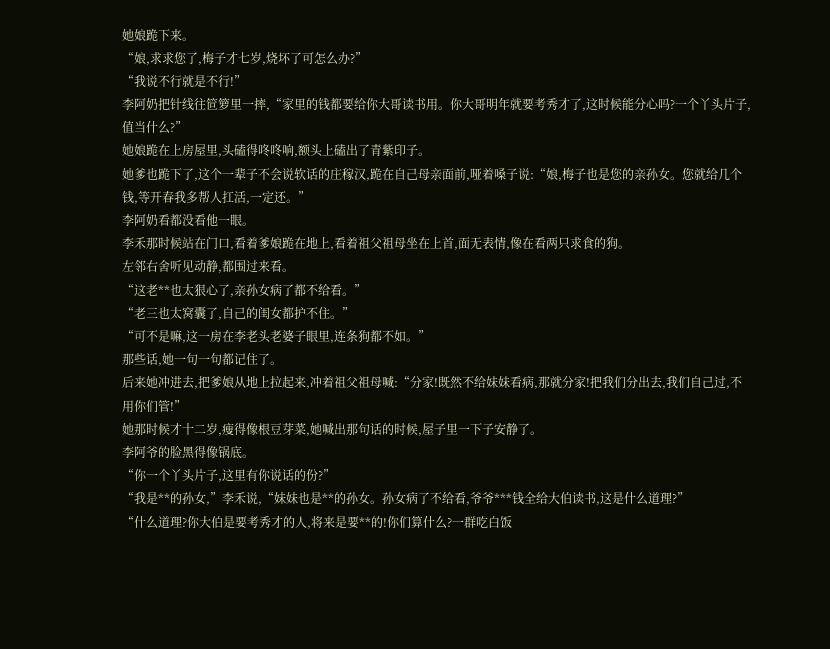她娘跪下来。
“娘,求求您了,梅子才七岁,烧坏了可怎么办?”
“我说不行就是不行!”
李阿奶把针线往笸箩里一摔,“家里的钱都要给你大哥读书用。你大哥明年就要考秀才了,这时候能分心吗?一个丫头片子,值当什么?”
她娘跪在上房屋里,头磕得咚咚响,额头上磕出了青紫印子。
她爹也跪下了,这个一辈子不会说软话的庄稼汉,跪在自己母亲面前,哑着嗓子说:“娘,梅子也是您的亲孙女。您就给几个钱,等开春我多帮人扛活,一定还。”
李阿奶看都没看他一眼。
李禾那时候站在门口,看着爹娘跪在地上,看着祖父祖母坐在上首,面无表情,像在看两只求食的狗。
左邻右舍听见动静,都围过来看。
“这老**也太狠心了,亲孙女病了都不给看。”
“老三也太窝囊了,自己的闺女都护不住。”
“可不是嘛,这一房在李老头老婆子眼里,连条狗都不如。”
那些话,她一句一句都记住了。
后来她冲进去,把爹娘从地上拉起来,冲着祖父祖母喊:“分家!既然不给妹妹看病,那就分家!把我们分出去,我们自己过,不用你们管!”
她那时候才十二岁,瘦得像根豆芽菜,她喊出那句话的时候,屋子里一下子安静了。
李阿爷的脸黑得像锅底。
“你一个丫头片子,这里有你说话的份?”
“我是**的孙女,”李禾说,“妹妹也是**的孙女。孙女病了不给看,爷爷***钱全给大伯读书,这是什么道理?”
“什么道理?你大伯是要考秀才的人,将来是要**的!你们算什么?一群吃白饭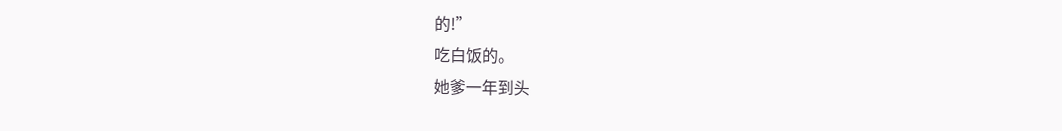的!”
吃白饭的。
她爹一年到头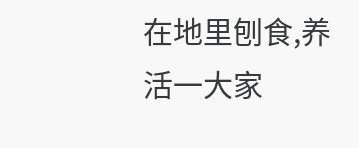在地里刨食,养活一大家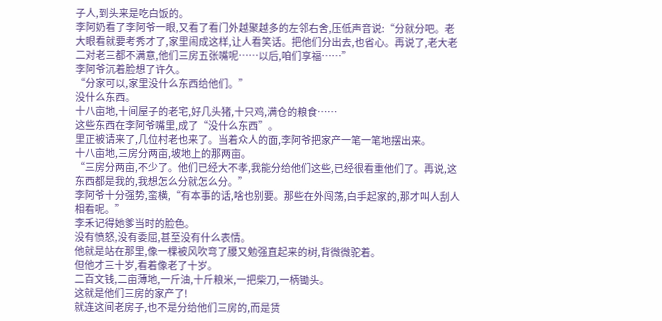子人,到头来是吃白饭的。
李阿奶看了李阿爷一眼,又看了看门外越聚越多的左邻右舍,压低声音说:“分就分吧。老大眼看就要考秀才了,家里闹成这样,让人看笑话。把他们分出去,也省心。再说了,老大老二对老三都不满意,他们三房五张嘴呢……以后,咱们享福……”
李阿爷沉着脸想了许久。
“分家可以,家里没什么东西给他们。”
没什么东西。
十八亩地,十间屋子的老宅,好几头猪,十只鸡,满仓的粮食……
这些东西在李阿爷嘴里,成了“没什么东西”。
里正被请来了,几位村老也来了。当着众人的面,李阿爷把家产一笔一笔地摆出来。
十八亩地,三房分两亩,坡地上的那两亩。
“三房分两亩,不少了。他们已经大不孝,我能分给他们这些,已经很看重他们了。再说,这东西都是我的,我想怎么分就怎么分。”
李阿爷十分强势,蛮横,“有本事的话,啥也别要。那些在外闯荡,白手起家的,那才叫人刮人相看呢。”
李禾记得她爹当时的脸色。
没有愤怒,没有委屈,甚至没有什么表情。
他就是站在那里,像一棵被风吹弯了腰又勉强直起来的树,背微微驼着。
但他才三十岁,看着像老了十岁。
二百文钱,二亩薄地,一斤油,十斤粮米,一把柴刀,一柄锄头。
这就是他们三房的家产了!
就连这间老房子,也不是分给他们三房的,而是赁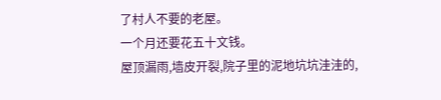了村人不要的老屋。
一个月还要花五十文钱。
屋顶漏雨,墙皮开裂,院子里的泥地坑坑洼洼的,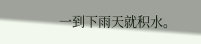一到下雨天就积水。